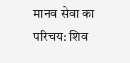मानव सेवा का परिचय: शिव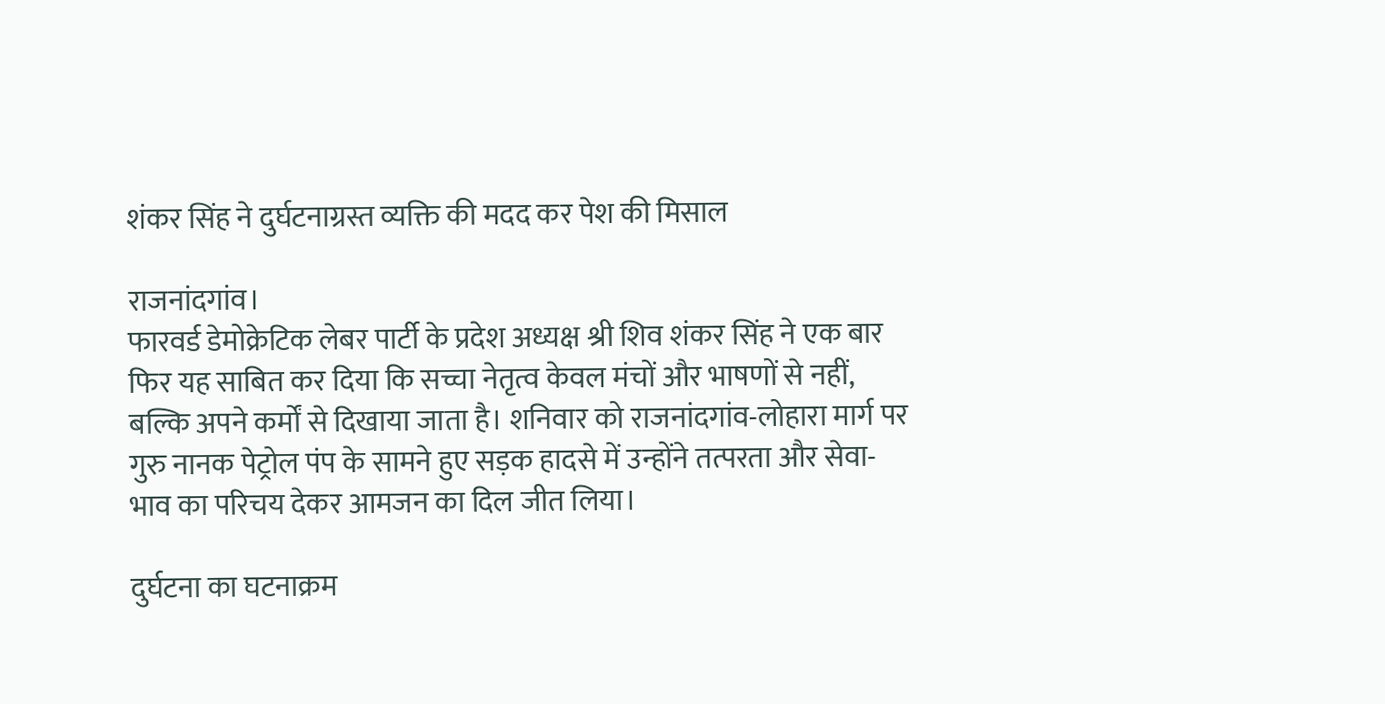शंकर सिंह ने दुर्घटनाग्रस्त व्यक्ति की मदद कर पेश की मिसाल

राजनांदगांव।
फारवर्ड डेमोक्रेटिक लेबर पार्टी के प्रदेश अध्यक्ष श्री शिव शंकर सिंह ने एक बार फिर यह साबित कर दिया कि सच्चा नेतृत्व केवल मंचों और भाषणों से नहीं, बल्कि अपने कर्मों से दिखाया जाता है। शनिवार को राजनांदगांव-लोहारा मार्ग पर गुरु नानक पेट्रोल पंप के सामने हुए सड़क हादसे में उन्होंने तत्परता और सेवा-भाव का परिचय देकर आमजन का दिल जीत लिया।

दुर्घटना का घटनाक्रम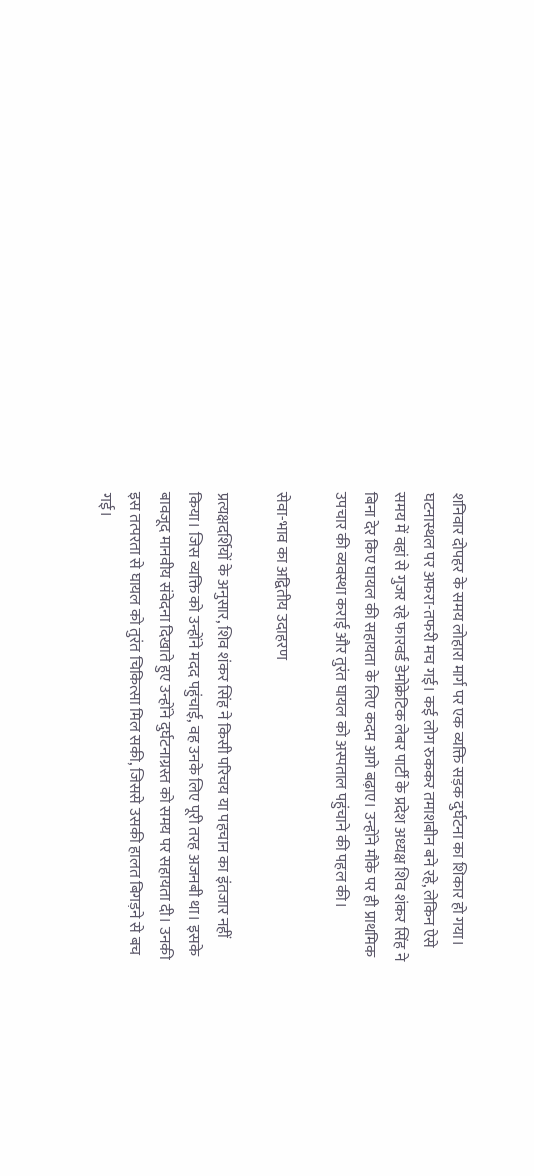शनिवार दोपहर के समय लोहारा मार्ग पर एक व्यक्ति सड़क दुर्घटना का शिकार हो गया। घटनास्थल पर अफरा-तफरी मच गई। कई लोग रुककर तमाशबीन बने रहे, लेकिन ऐसे समय में वहां से गुजर रहे फारवर्ड डेमोक्रेटिक लेबर पार्टी के प्रदेश अध्यक्ष शिव शंकर सिंह ने बिना देर किए घायल की सहायता के लिए कदम आगे बढ़ाए। उन्होंने मौके पर ही प्राथमिक उपचार की व्यवस्था कराई और तुरंत घायल को अस्पताल पहुंचाने की पहल की।

सेवा-भाव का अद्वितीय उदाहरण

प्रत्यक्षदर्शियों के अनुसार, शिव शंकर सिंह ने किसी परिचय या पहचान का इंतजार नहीं किया। जिस व्यक्ति को उन्होंने मदद पहुंचाई, वह उनके लिए पूरी तरह अजनबी था। इसके बावजूद मानवीय संवेदना दिखाते हुए उन्होंने दुर्घटनाग्रस्त को समय पर सहायता दी। उनकी इस तत्परता से घायल को तुरंत चिकित्सा मिल सकी, जिससे उसकी हालत बिगड़ने से बच गई।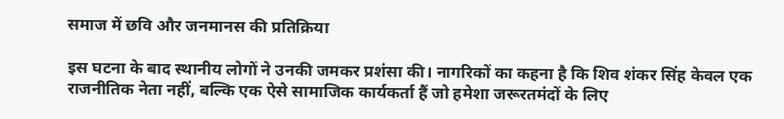समाज में छवि और जनमानस की प्रतिक्रिया

इस घटना के बाद स्थानीय लोगों ने उनकी जमकर प्रशंसा की। नागरिकों का कहना है कि शिव शंकर सिंह केवल एक राजनीतिक नेता नहीं, बल्कि एक ऐसे सामाजिक कार्यकर्ता हैं जो हमेशा जरूरतमंदों के लिए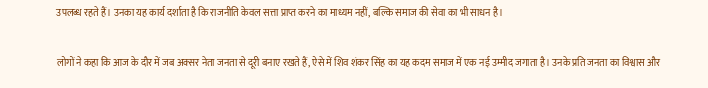उपलब्ध रहते हैं। उनका यह कार्य दर्शाता है कि राजनीति केवल सत्ता प्राप्त करने का माध्यम नहीं, बल्कि समाज की सेवा का भी साधन है।

लोगों ने कहा कि आज के दौर में जब अक्सर नेता जनता से दूरी बनाए रखते हैं, ऐसे में शिव शंकर सिंह का यह कदम समाज में एक नई उम्मीद जगाता है। उनके प्रति जनता का विश्वास और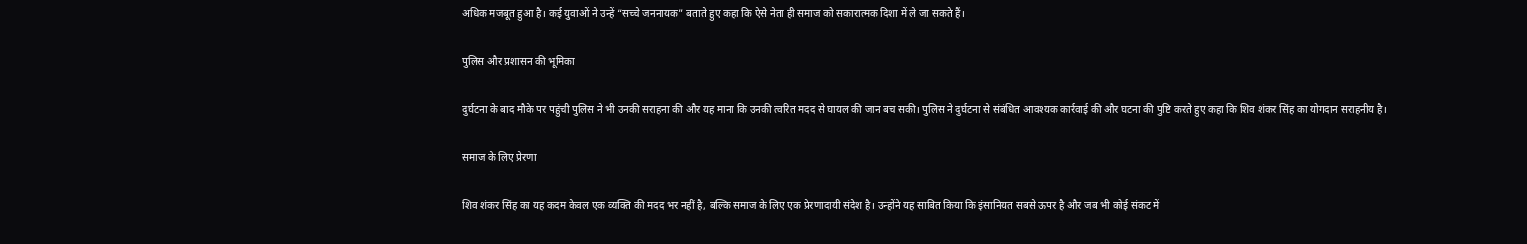अधिक मजबूत हुआ है। कई युवाओं ने उन्हें “सच्चे जननायक” बताते हुए कहा कि ऐसे नेता ही समाज को सकारात्मक दिशा में ले जा सकते हैं।

पुलिस और प्रशासन की भूमिका

दुर्घटना के बाद मौके पर पहुंची पुलिस ने भी उनकी सराहना की और यह माना कि उनकी त्वरित मदद से घायल की जान बच सकी। पुलिस ने दुर्घटना से संबंधित आवश्यक कार्रवाई की और घटना की पुष्टि करते हुए कहा कि शिव शंकर सिंह का योगदान सराहनीय है।

समाज के लिए प्रेरणा

शिव शंकर सिंह का यह कदम केवल एक व्यक्ति की मदद भर नहीं है, बल्कि समाज के लिए एक प्रेरणादायी संदेश है। उन्होंने यह साबित किया कि इंसानियत सबसे ऊपर है और जब भी कोई संकट में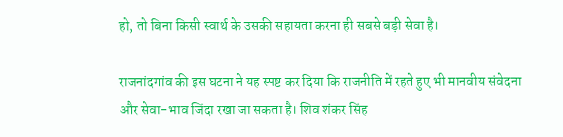हो, तो बिना किसी स्वार्थ के उसकी सहायता करना ही सबसे बड़ी सेवा है।

राजनांदगांव की इस घटना ने यह स्पष्ट कर दिया कि राजनीति में रहते हुए भी मानवीय संवेदना और सेवा-भाव जिंदा रखा जा सकता है। शिव शंकर सिंह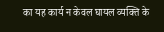का यह कार्य न केवल घायल व्यक्ति के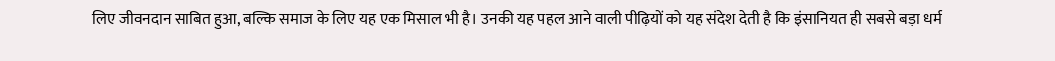लिए जीवनदान साबित हुआ, बल्कि समाज के लिए यह एक मिसाल भी है। उनकी यह पहल आने वाली पीढ़ियों को यह संदेश देती है कि इंसानियत ही सबसे बड़ा धर्म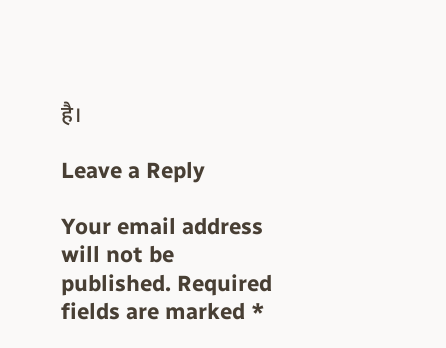है।

Leave a Reply

Your email address will not be published. Required fields are marked *